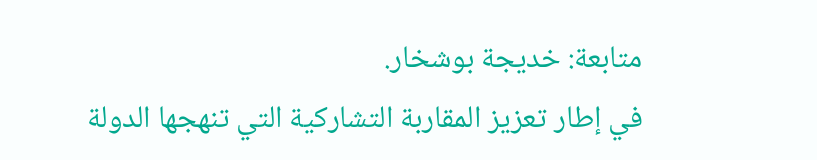متابعة: خديجة بوشخار.
في إطار تعزيز المقاربة التشاركية التي تنهجها الدولة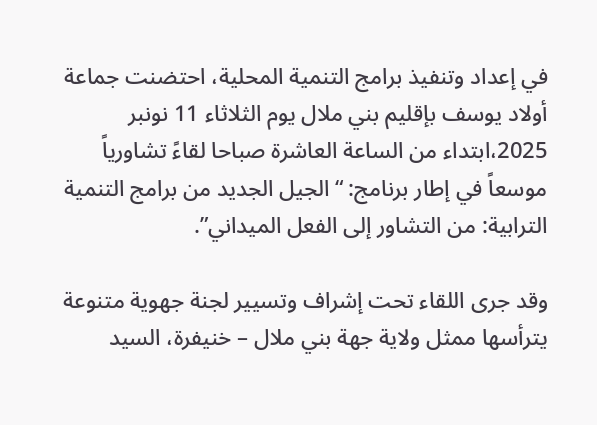في إعداد وتنفيذ برامج التنمية المحلية، احتضنت جماعة أولاد يوسف بإقليم بني ملال يوم الثلاثاء 11 نونبر 2025،ابتداء من الساعة العاشرة صباحا لقاءً تشاورياً موسعاً في إطار برنامج: “الجيل الجديد من برامج التنمية الترابية: من التشاور إلى الفعل الميداني”.

وقد جرى اللقاء تحت إشراف وتسيير لجنة جهوية متنوعة يترأسها ممثل ولاية جهة بني ملال – خنيفرة، السيد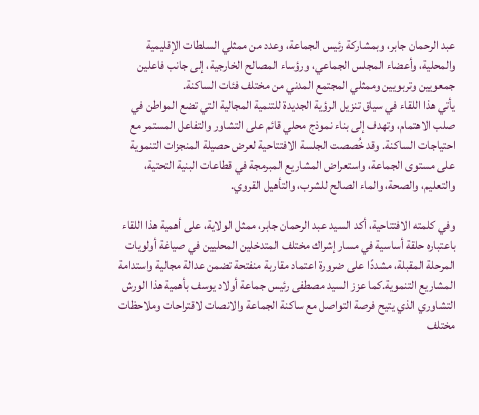عبد الرحمان جابر، وبمشاركة رئيس الجماعة، وعدد من ممثلي السلطات الإقليمية والمحلية، وأعضاء المجلس الجماعي، ورؤساء المصالح الخارجية، إلى جانب فاعلين جمعويين وتربويين وممثلي المجتمع المدني من مختلف فئات الساكنة.
يأتي هذا اللقاء في سياق تنزيل الرؤية الجديدة للتنمية المجالية التي تضع المواطن في صلب الاهتمام، وتهدف إلى بناء نموذج محلي قائم على التشاور والتفاعل المستمر مع احتياجات الساكنة. وقد خُصصت الجلسة الافتتاحية لعرض حصيلة المنجزات التنموية على مستوى الجماعة، واستعراض المشاريع المبرمجة في قطاعات البنية التحتية، والتعليم، والصحة، والماء الصالح للشرب، والتأهيل القروي.

وفي كلمته الافتتاحية، أكد السيد عبد الرحمان جابر، ممثل الولاية، على أهمية هذا اللقاء باعتباره حلقة أساسية في مسار إشراك مختلف المتدخلين المحليين في صياغة أولويات المرحلة المقبلة، مشددًا على ضرورة اعتماد مقاربة منفتحة تضمن عدالة مجالية واستدامة المشاريع التنموية.كما عزز السيد مصطفى رئيس جماعة أولاد يوسف بأهمية هذا الورش التشاوري الذي يتيح فرصة التواصل مع ساكنة الجماعة والانصات لاقتراحات وملاحظات مختلف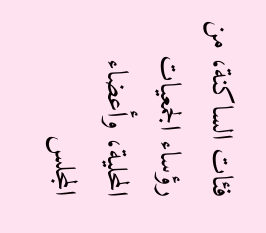فئات الساكنة، من رؤساء الجمعيات المحلية، وأعضاء المجلس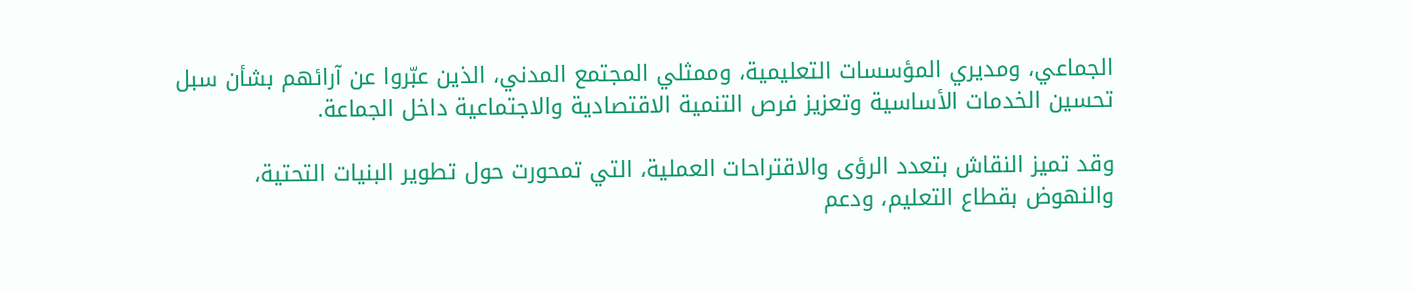الجماعي، ومديري المؤسسات التعليمية، وممثلي المجتمع المدني، الذين عبّروا عن آرائهم بشأن سبل تحسين الخدمات الأساسية وتعزيز فرص التنمية الاقتصادية والاجتماعية داخل الجماعة.

وقد تميز النقاش بتعدد الرؤى والاقتراحات العملية، التي تمحورت حول تطوير البنيات التحتية، والنهوض بقطاع التعليم، ودعم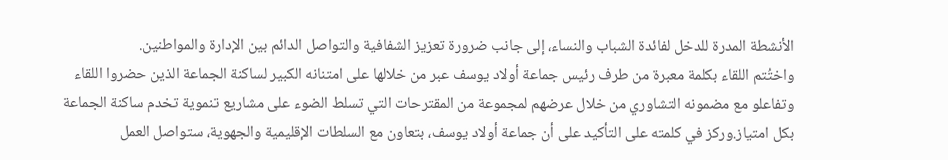الأنشطة المدرة للدخل لفائدة الشباب والنساء، إلى جانب ضرورة تعزيز الشفافية والتواصل الدائم بين الإدارة والمواطنين.
واختُتم اللقاء بكلمة معبرة من طرف رئيس جماعة أولاد يوسف عبر من خلالها على امتنانه الكبير لساكنة الجماعة الذين حضروا اللقاء وتفاعلو مع مضمونه التشاوري من خلال عرضهم لمجموعة من المقترحات التي تسلط الضوء على مشاريع تنموية تخدم ساكنة الجماعة بكل امتياز.وركز في كلمته على التأكيد على أن جماعة أولاد يوسف، بتعاون مع السلطات الإقليمية والجهوية، ستواصل العمل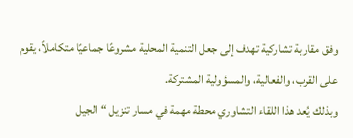وفق مقاربة تشاركية تهدف إلى جعل التنمية المحلية مشروعًا جماعيًا متكاملاً، يقوم على القرب، والفعالية، والمسؤولية المشتركة.
وبذلك يُعد هذا اللقاء التشاوري محطة مهمة في مسار تنزيل “الجيل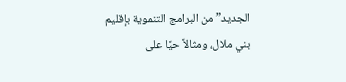الجديد” من البرامج التنموية بإقليم بني ملال، ومثالاً حيًا على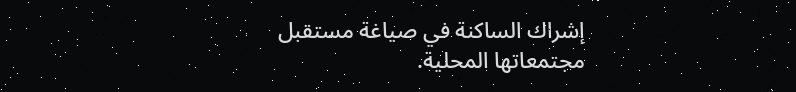إشراك الساكنة في صياغة مستقبل مجتمعاتها المحلية.